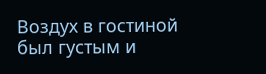Воздух в гостиной был густым и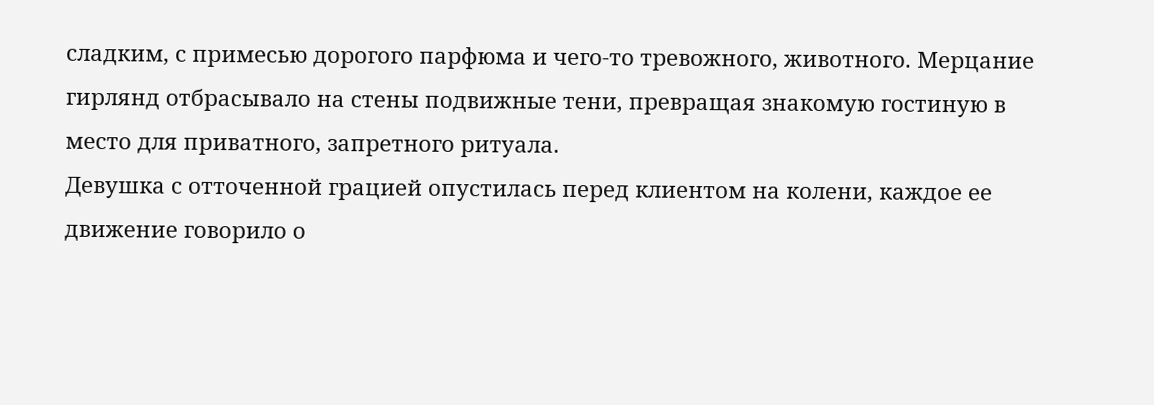сладким, с примесью дорогого парфюма и чего-то тревожного, животного. Мерцание гирлянд отбрасывало на стены подвижные тени, превращая знакомую гостиную в место для приватного, запретного ритуала.
Девушка с отточенной грацией опустилась перед клиентом на колени, каждое ее движение говорило о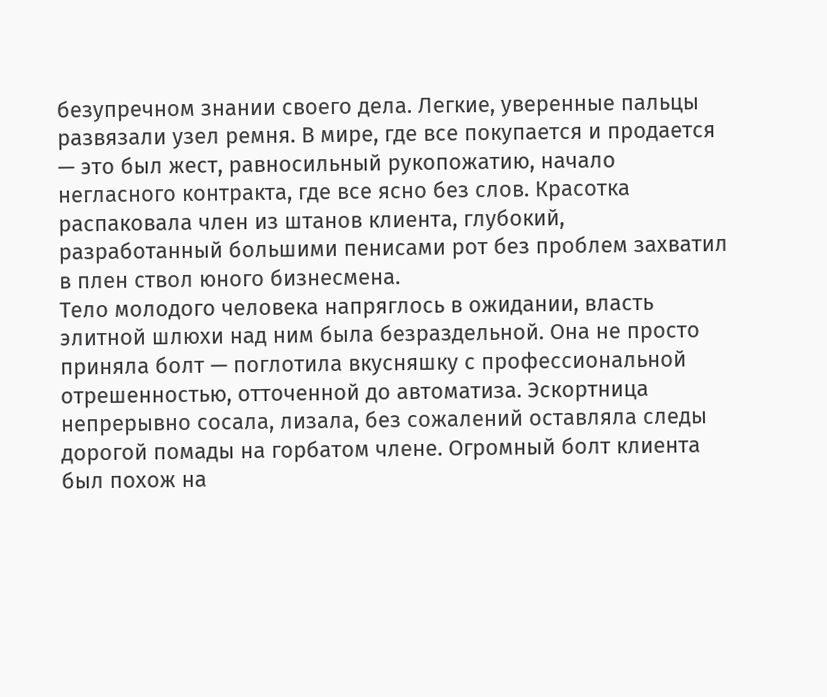безупречном знании своего дела. Легкие, уверенные пальцы развязали узел ремня. В мире, где все покупается и продается — это был жест, равносильный рукопожатию, начало негласного контракта, где все ясно без слов. Красотка распаковала член из штанов клиента, глубокий, разработанный большими пенисами рот без проблем захватил в плен ствол юного бизнесмена.
Тело молодого человека напряглось в ожидании, власть элитной шлюхи над ним была безраздельной. Она не просто приняла болт — поглотила вкусняшку с профессиональной отрешенностью, отточенной до автоматиза. Эскортница непрерывно сосала, лизала, без сожалений оставляла следы дорогой помады на горбатом члене. Огромный болт клиента был похож на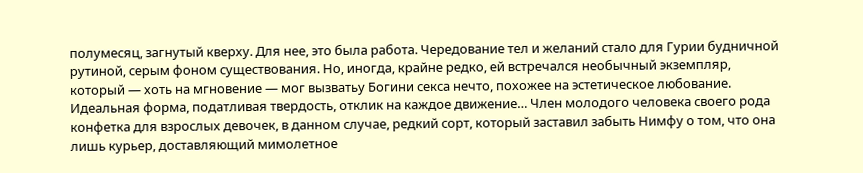полумесяц, загнутый кверху. Для нее, это была работа. Чередование тел и желаний стало для Гурии будничной рутиной, серым фоном существования. Но, иногда, крайне редко, ей встречался необычный экземпляр, который — хоть на мгновение — мог вызватьу Богини секса нечто, похожее на эстетическое любование. Идеальная форма, податливая твердость, отклик на каждое движение… Член молодого человека своего рода конфетка для взрослых девочек, в данном случае, редкий сорт, который заставил забыть Нимфу о том, что она лишь курьер, доставляющий мимолетное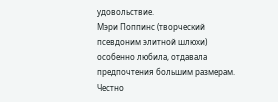удовольствие.
Мэри Поппинс (творческий псевдоним элитной шлюхи) особенно любила, отдавала предпочтения большим размерам. Честно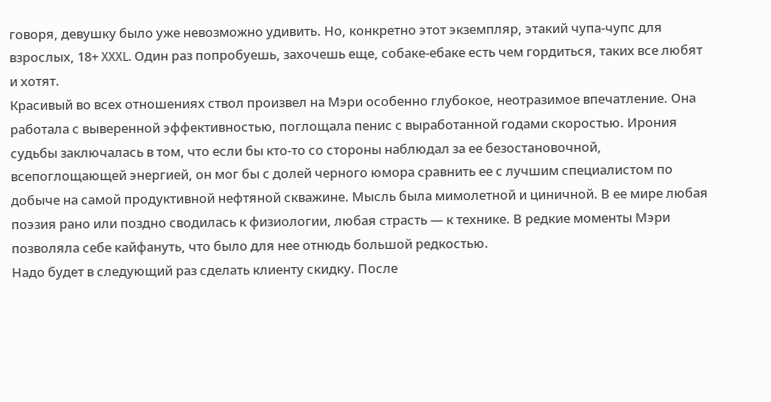говоря, девушку было уже невозможно удивить. Но, конкретно этот экземпляр, этакий чупа-чупс для взрослых, 18+ XXXL. Один раз попробуешь, захочешь еще, собаке-ебаке есть чем гордиться, таких все любят и хотят.
Красивый во всех отношениях ствол произвел на Мэри особенно глубокое, неотразимое впечатление. Она работала с выверенной эффективностью, поглощала пенис с выработанной годами скоростью. Ирония судьбы заключалась в том, что если бы кто-то со стороны наблюдал за ее безостановочной, всепоглощающей энергией, он мог бы с долей черного юмора сравнить ее с лучшим специалистом по добыче на самой продуктивной нефтяной скважине. Мысль была мимолетной и циничной. В ее мире любая поэзия рано или поздно сводилась к физиологии, любая страсть — к технике. В редкие моменты Мэри позволяла себе кайфануть, что было для нее отнюдь большой редкостью.
Надо будет в следующий раз сделать клиенту скидку. После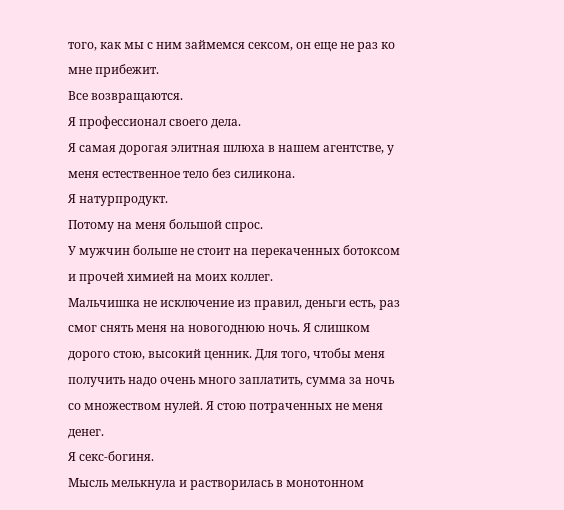того, как мы с ним займемся сексом, он еще не раз ко мне прибежит.
Все возвращаются.
Я профессионал своего дела.
Я самая дорогая элитная шлюха в нашем агентстве, у меня естественное тело без силикона.
Я натурпродукт.
Потому на меня большой спрос.
У мужчин больше не стоит на перекаченных ботоксом и прочей химией на моих коллег.
Мальчишка не исключение из правил, деньги есть, раз смог снять меня на новогоднюю ночь. Я слишком дорого стою, высокий ценник. Для того, чтобы меня получить надо очень много заплатить, сумма за ночь со множеством нулей. Я стою потраченных не меня денег.
Я секс-богиня.
Мысль мелькнула и растворилась в монотонном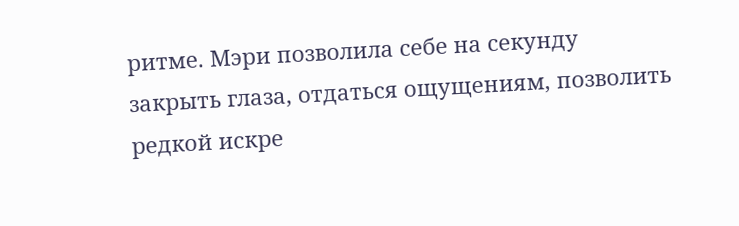ритме. Мэри позволила себе на секунду закрыть глаза, отдаться ощущениям, позволить редкой искре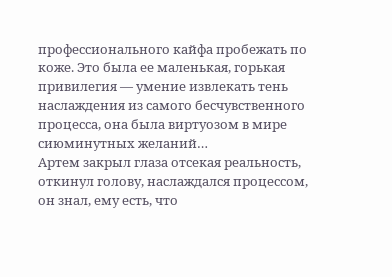профессионального кайфа пробежать по коже. Это была ее маленькая, горькая привилегия — умение извлекать тень наслаждения из самого бесчувственного процесса, она была виртуозом в мире сиюминутных желаний…
Артем закрыл глаза отсекая реальность, откинул голову, наслаждался процессом, он знал, ему есть, что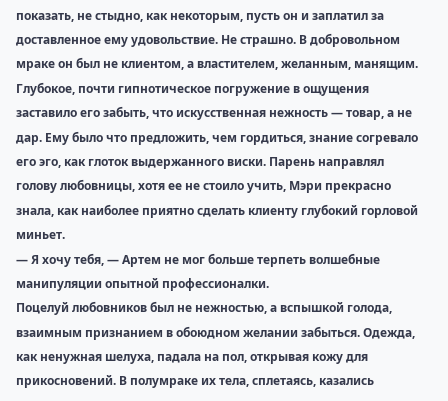показать, не стыдно, как некоторым, пусть он и заплатил за доставленное ему удовольствие. Не страшно. В добровольном мраке он был не клиентом, а властителем, желанным, манящим. Глубокое, почти гипнотическое погружение в ощущения заставило его забыть, что искусственная нежность — товар, а не дар. Ему было что предложить, чем гордиться, знание согревало его эго, как глоток выдержанного виски. Парень направлял голову любовницы, хотя ее не стоило учить, Мэри прекрасно знала, как наиболее приятно сделать клиенту глубокий горловой миньет.
— Я хочу тебя, — Артем не мог больше терпеть волшебные манипуляции опытной профессионалки.
Поцелуй любовников был не нежностью, а вспышкой голода, взаимным признанием в обоюдном желании забыться. Одежда, как ненужная шелуха, падала на пол, открывая кожу для прикосновений. В полумраке их тела, сплетаясь, казались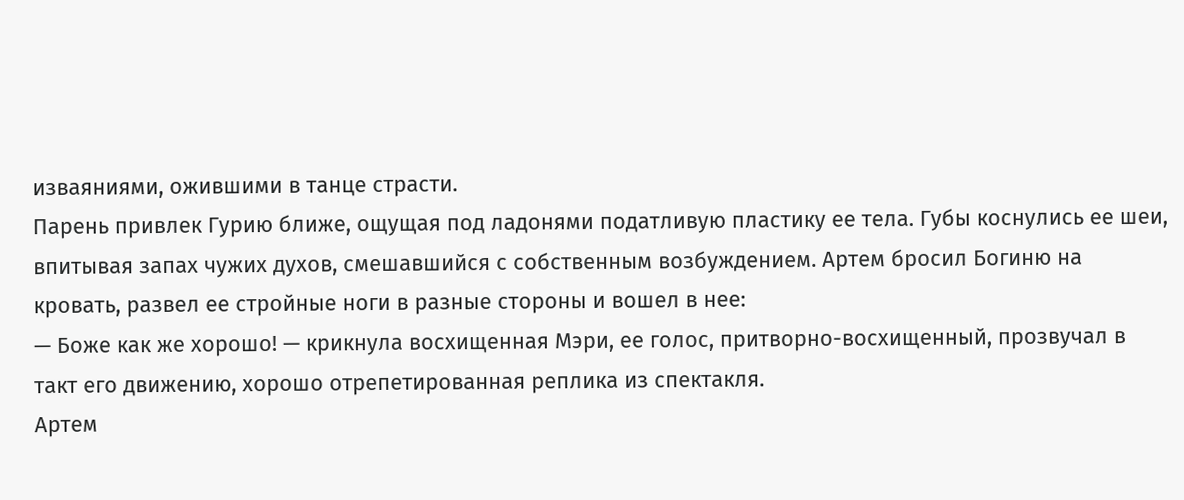изваяниями, ожившими в танце страсти.
Парень привлек Гурию ближе, ощущая под ладонями податливую пластику ее тела. Губы коснулись ее шеи, впитывая запах чужих духов, смешавшийся с собственным возбуждением. Артем бросил Богиню на кровать, развел ее стройные ноги в разные стороны и вошел в нее:
— Боже как же хорошо! — крикнула восхищенная Мэри, ее голос, притворно-восхищенный, прозвучал в такт его движению, хорошо отрепетированная реплика из спектакля.
Артем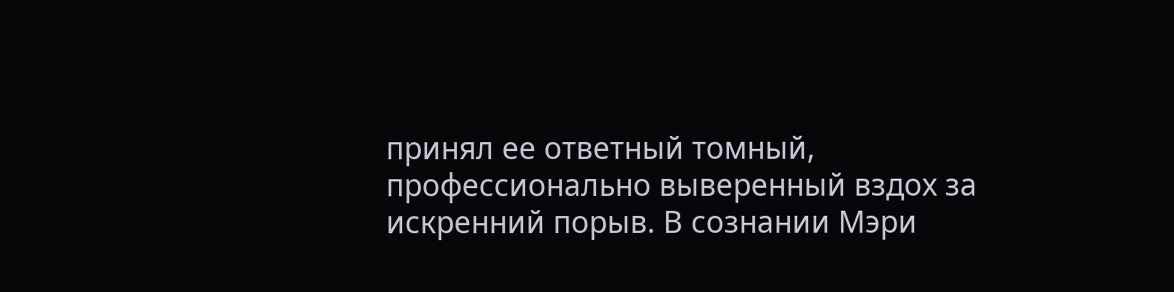принял ее ответный томный, профессионально выверенный вздох за искренний порыв. В сознании Мэри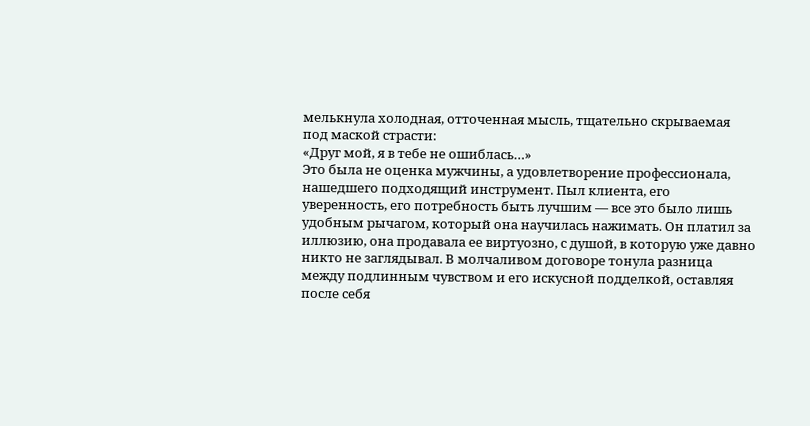мелькнула холодная, отточенная мысль, тщательно скрываемая под маской страсти:
«Друг мой, я в тебе не ошиблась…»
Это была не оценка мужчины, а удовлетворение профессионала, нашедшего подходящий инструмент. Пыл клиента, его уверенность, его потребность быть лучшим — все это было лишь удобным рычагом, который она научилась нажимать. Он платил за иллюзию, она продавала ее виртуозно, с душой, в которую уже давно никто не заглядывал. В молчаливом договоре тонула разница между подлинным чувством и его искусной подделкой, оставляя после себя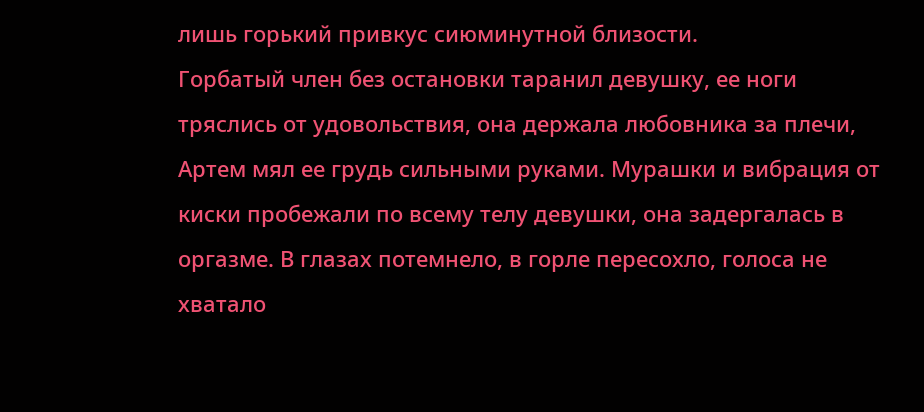лишь горький привкус сиюминутной близости.
Горбатый член без остановки таранил девушку, ее ноги тряслись от удовольствия, она держала любовника за плечи, Артем мял ее грудь сильными руками. Мурашки и вибрация от киски пробежали по всему телу девушки, она задергалась в оргазме. В глазах потемнело, в горле пересохло, голоса не хватало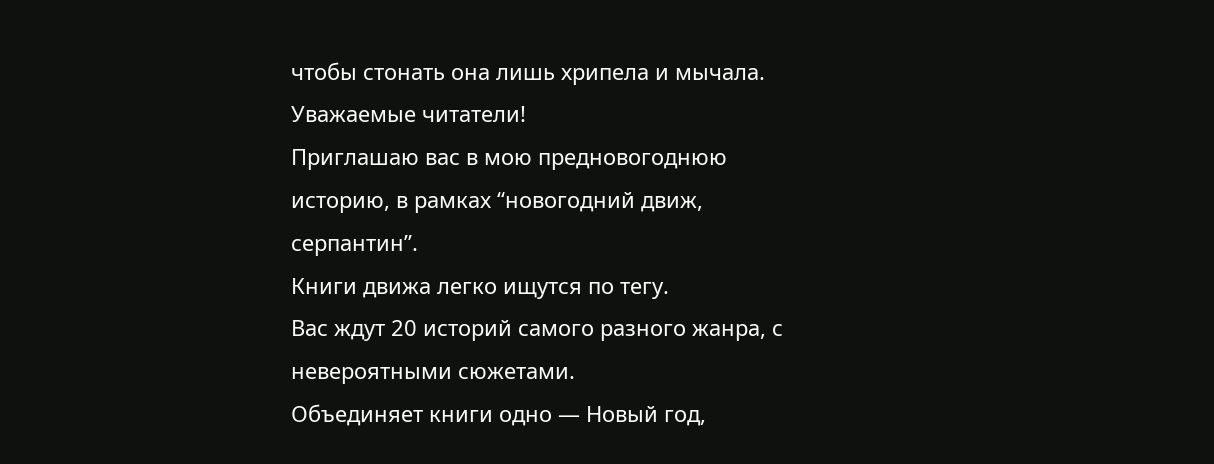чтобы стонать она лишь хрипела и мычала.
Уважаемые читатели!
Приглашаю вас в мою предновогоднюю историю, в рамках “новогодний движ, серпантин”.
Книги движа легко ищутся по тегу.
Вас ждут 20 историй самого разного жанра, с невероятными сюжетами.
Объединяет книги одно — Новый год,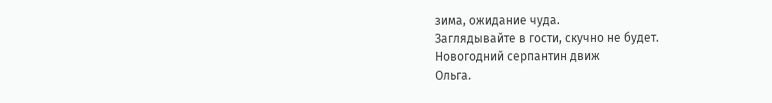зима, ожидание чуда.
Заглядывайте в гости, скучно не будет.
Новогодний серпантин движ
Ольга.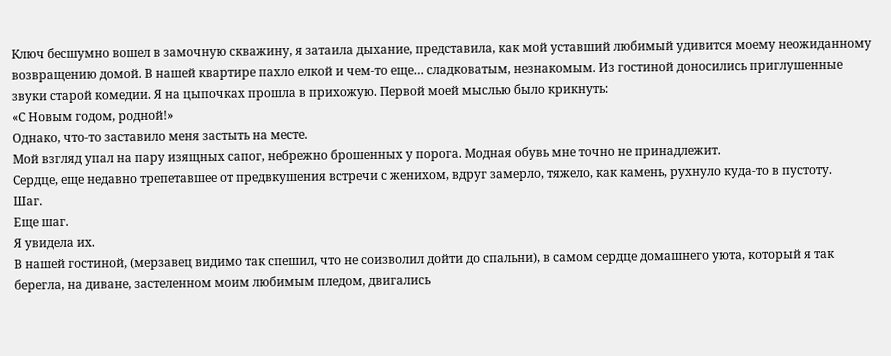Ключ бесшумно вошел в замочную скважину, я затаила дыхание, представила, как мой уставший любимый удивится моему неожиданному возвращению домой. В нашей квартире пахло елкой и чем-то еще… сладковатым, незнакомым. Из гостиной доносились приглушенные звуки старой комедии. Я на цыпочках прошла в прихожую. Первой моей мыслью было крикнуть:
«С Новым годом, родной!»
Однако, что-то заставило меня застыть на месте.
Мой взгляд упал на пару изящных сапог, небрежно брошенных у порога. Модная обувь мне точно не принадлежит.
Сердце, еще недавно трепетавшее от предвкушения встречи с женихом, вдруг замерло, тяжело, как камень, рухнуло куда-то в пустоту.
Шаг.
Еще шаг.
Я увидела их.
В нашей гостиной, (мерзавец видимо так спешил, что не соизволил дойти до спальни), в самом сердце домашнего уюта, который я так берегла, на диване, застеленном моим любимым пледом, двигались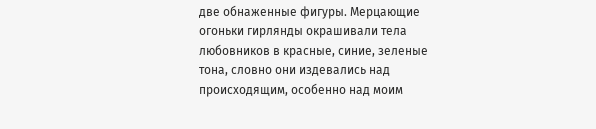две обнаженные фигуры. Мерцающие огоньки гирлянды окрашивали тела любовников в красные, синие, зеленые тона, словно они издевались над происходящим, особенно над моим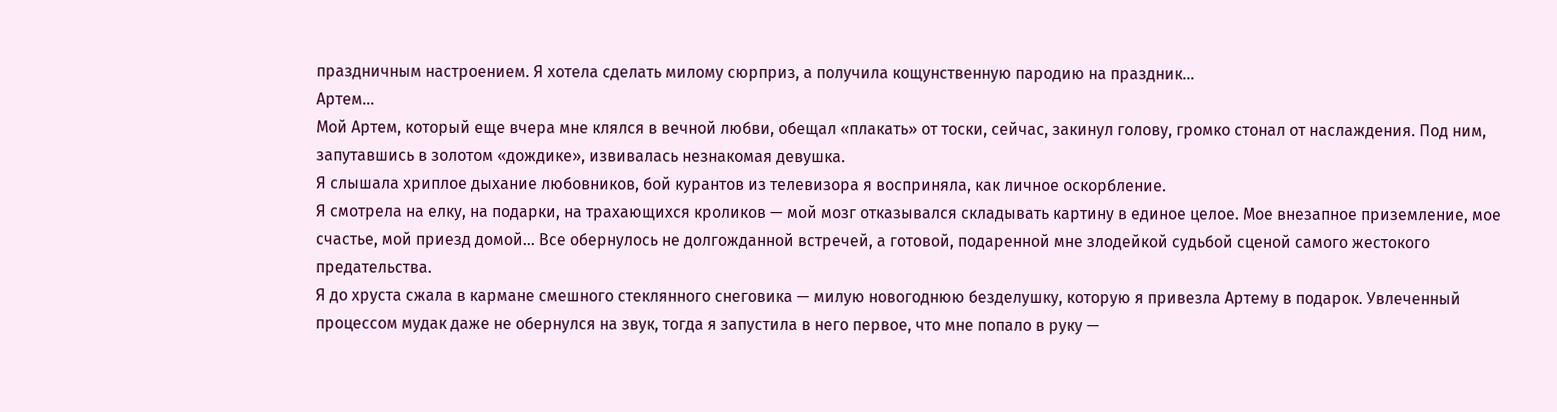праздничным настроением. Я хотела сделать милому сюрприз, а получила кощунственную пародию на праздник…
Артем…
Мой Артем, который еще вчера мне клялся в вечной любви, обещал «плакать» от тоски, сейчас, закинул голову, громко стонал от наслаждения. Под ним, запутавшись в золотом «дождике», извивалась незнакомая девушка.
Я слышала хриплое дыхание любовников, бой курантов из телевизора я восприняла, как личное оскорбление.
Я смотрела на елку, на подарки, на трахающихся кроликов — мой мозг отказывался складывать картину в единое целое. Мое внезапное приземление, мое счастье, мой приезд домой… Все обернулось не долгожданной встречей, а готовой, подаренной мне злодейкой судьбой сценой самого жестокого предательства.
Я до хруста сжала в кармане смешного стеклянного снеговика — милую новогоднюю безделушку, которую я привезла Артему в подарок. Увлеченный процессом мудак даже не обернулся на звук, тогда я запустила в него первое, что мне попало в руку —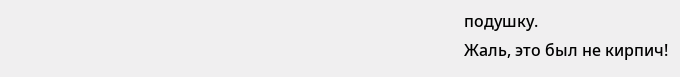подушку.
Жаль, это был не кирпич!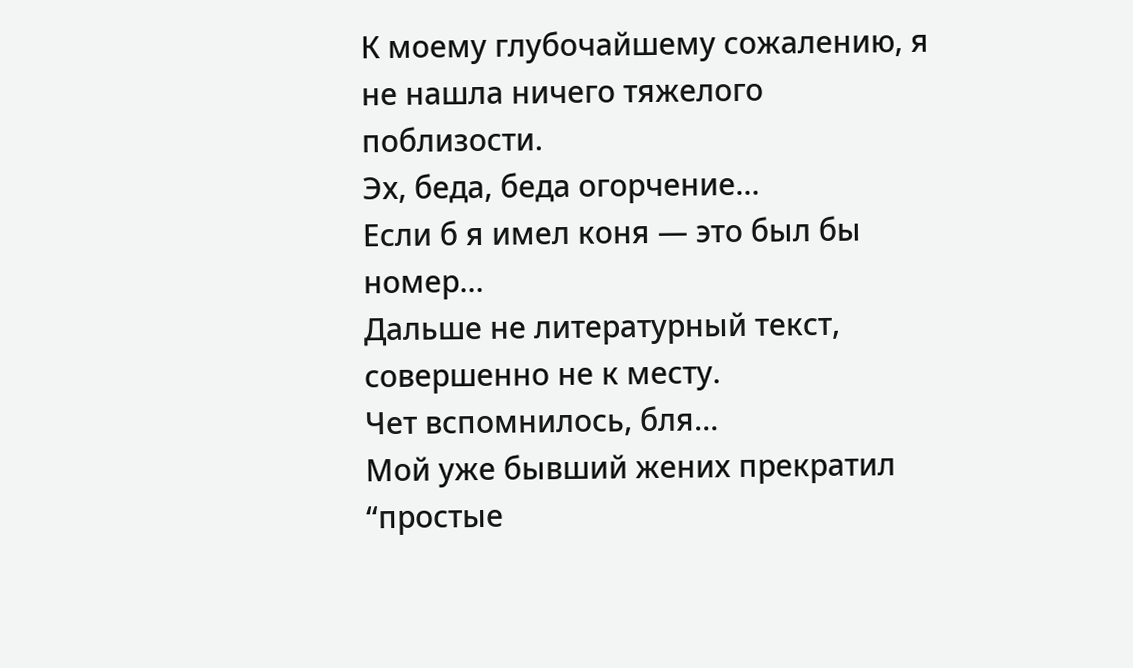К моему глубочайшему сожалению, я не нашла ничего тяжелого поблизости.
Эх, беда, беда огорчение…
Если б я имел коня — это был бы номер…
Дальше не литературный текст, совершенно не к месту.
Чет вспомнилось, бля…
Мой уже бывший жених прекратил “простые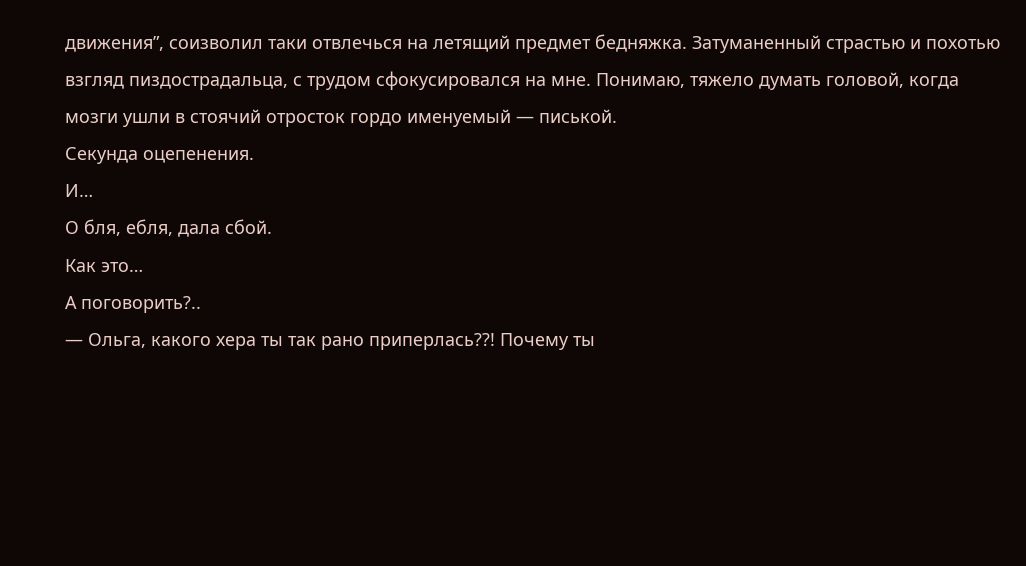движения”, соизволил таки отвлечься на летящий предмет бедняжка. Затуманенный страстью и похотью взгляд пиздострадальца, с трудом сфокусировался на мне. Понимаю, тяжело думать головой, когда мозги ушли в стоячий отросток гордо именуемый — писькой.
Секунда оцепенения.
И…
О бля, ебля, дала сбой.
Как это…
А поговорить?..
— Ольга, какого хера ты так рано приперлась??! Почему ты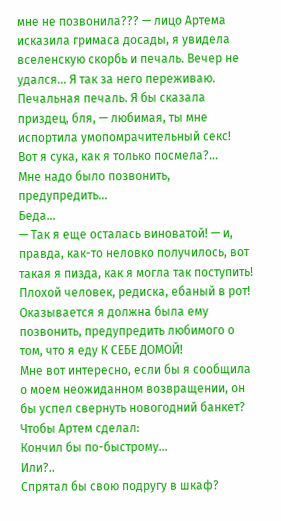мне не позвонила??? — лицо Артема исказила гримаса досады, я увидела вселенскую скорбь и печаль. Вечер не удался… Я так за него переживаю. Печальная печаль. Я бы сказала приздец, бля, — любимая, ты мне испортила умопомрачительный секс!
Вот я сука, как я только посмела?...
Мне надо было позвонить, предупредить…
Беда…
— Так я еще осталась виноватой! — и, правда, как-то неловко получилось, вот такая я пизда, как я могла так поступить! Плохой человек, редиска, ебаный в рот! Оказывается я должна была ему позвонить, предупредить любимого о том, что я еду К СЕБЕ ДОМОЙ!
Мне вот интересно, если бы я сообщила о моем неожиданном возвращении, он бы успел свернуть новогодний банкет?
Чтобы Артем сделал:
Кончил бы по-быстрому…
Или?..
Спрятал бы свою подругу в шкаф?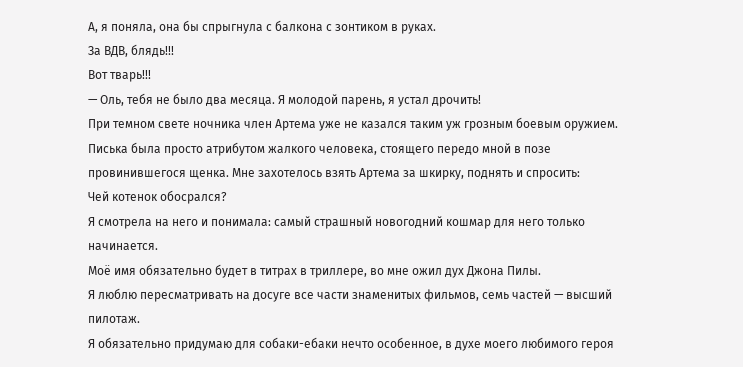А, я поняла, она бы спрыгнула с балкона с зонтиком в руках.
За ВДВ, блядь!!!
Вот тварь!!!
— Оль, тебя не было два месяца. Я молодой парень, я устал дрочить!
При темном свете ночника член Артема уже не казался таким уж грозным боевым оружием. Писька была просто атрибутом жалкого человека, стоящего передо мной в позе провинившегося щенка. Мне захотелось взять Артема за шкирку, поднять и спросить:
Чей котенок обосрался?
Я смотрела на него и понимала: самый страшный новогодний кошмар для него только начинается.
Моё имя обязательно будет в титрах в триллере, во мне ожил дух Джона Пилы.
Я люблю пересматривать на досуге все части знаменитых фильмов, семь частей — высший пилотаж.
Я обязательно придумаю для собаки-ебаки нечто особенное, в духе моего любимого героя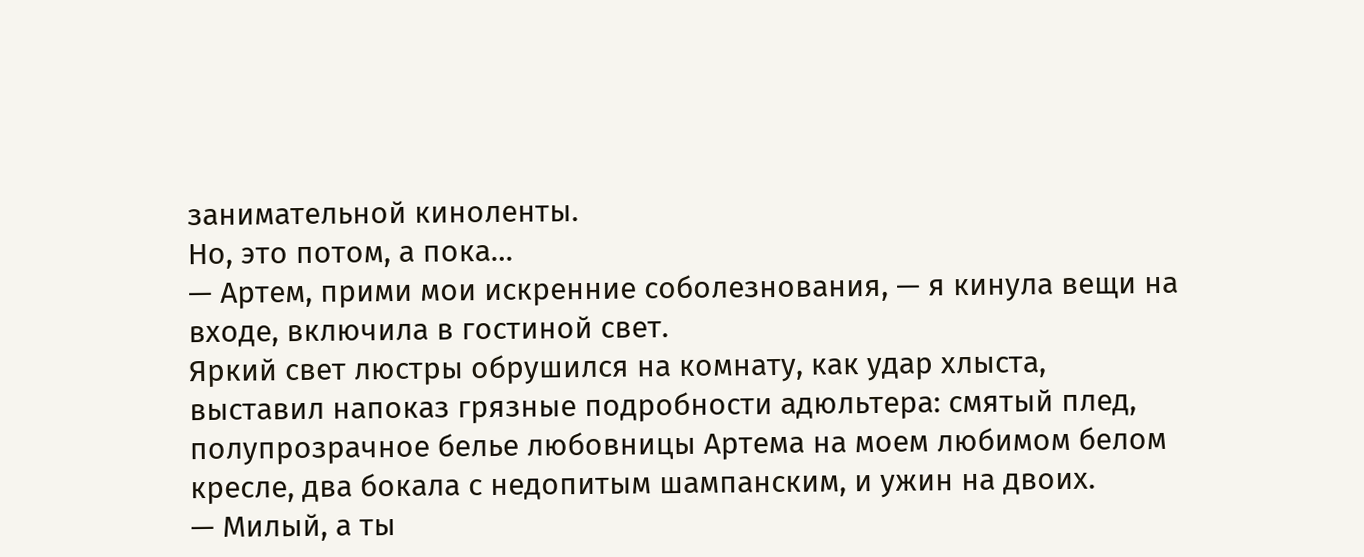занимательной киноленты.
Но, это потом, а пока…
— Артем, прими мои искренние соболезнования, — я кинула вещи на входе, включила в гостиной свет.
Яркий свет люстры обрушился на комнату, как удар хлыста, выставил напоказ грязные подробности адюльтера: смятый плед, полупрозрачное белье любовницы Артема на моем любимом белом кресле, два бокала с недопитым шампанским, и ужин на двоих.
— Милый, а ты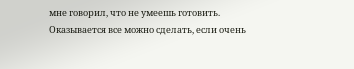мне говорил, что не умеешь готовить. Оказывается все можно сделать, если очень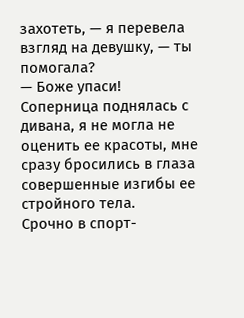захотеть, — я перевела взгляд на девушку, — ты помогала?
— Боже упаси!
Соперница поднялась с дивана, я не могла не оценить ее красоты, мне сразу бросились в глаза совершенные изгибы ее стройного тела.
Срочно в спорт-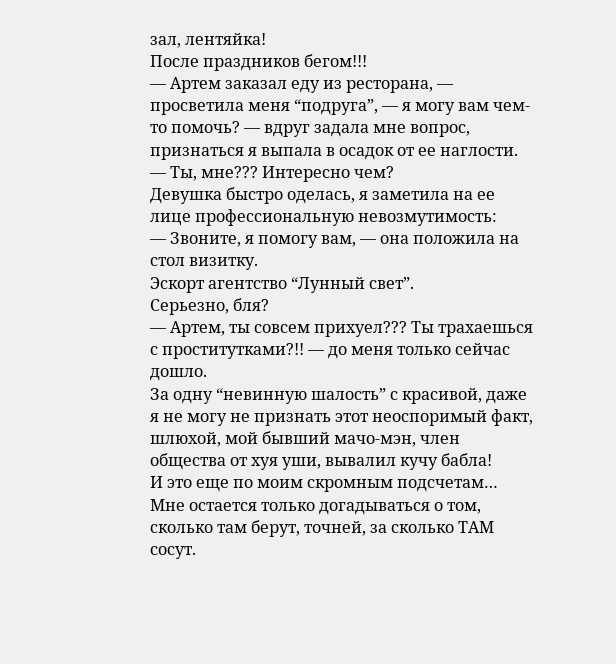зал, лентяйка!
После праздников бегом!!!
— Артем заказал еду из ресторана, — просветила меня “подруга”, — я могу вам чем-то помочь? — вдруг задала мне вопрос, признаться я выпала в осадок от ее наглости.
— Ты, мне??? Интересно чем?
Девушка быстро оделась, я заметила на ее лице профессиональную невозмутимость:
— Звоните, я помогу вам, — она положила на стол визитку.
Эскорт агентство “Лунный свет”.
Серьезно, бля?
— Артем, ты совсем прихуел??? Ты трахаешься с проститутками?!! — до меня только сейчас дошло.
За одну “невинную шалость” с красивой, даже я не могу не признать этот неоспоримый факт, шлюхой, мой бывший мачо-мэн, член общества от хуя уши, вывалил кучу бабла!
И это еще по моим скромным подсчетам…
Мне остается только догадываться о том, сколько там берут, точней, за сколько ТАМ сосут.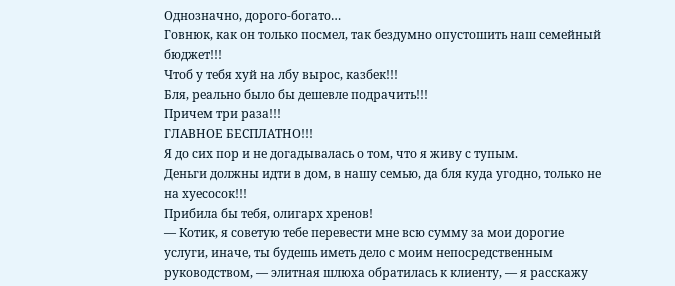Однозначно, дорого-богато…
Говнюк, как он только посмел, так бездумно опустошить наш семейный бюджет!!!
Чтоб у тебя хуй на лбу вырос, казбек!!!
Бля, реально было бы дешевле подрачить!!!
Причем три раза!!!
ГЛАВНОЕ БЕСПЛАТНО!!!
Я до сих пор и не догадывалась о том, что я живу с тупым.
Деньги должны идти в дом, в нашу семью, да бля куда угодно, только не на хуесосок!!!
Прибила бы тебя, олигарх хренов!
— Котик, я советую тебе перевести мне всю сумму за мои дорогие услуги, иначе, ты будешь иметь дело с моим непосредственным руководством, — элитная шлюха обратилась к клиенту, — я расскажу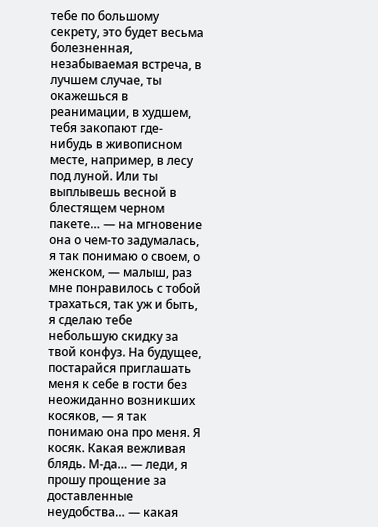тебе по большому секрету, это будет весьма болезненная, незабываемая встреча, в лучшем случае, ты окажешься в реанимации, в худшем, тебя закопают где-нибудь в живописном месте, например, в лесу под луной. Или ты выплывешь весной в блестящем черном пакете… — на мгновение она о чем-то задумалась, я так понимаю о своем, о женском, — малыш, раз мне понравилось с тобой трахаться, так уж и быть, я сделаю тебе небольшую скидку за твой конфуз. На будущее, постарайся приглашать меня к себе в гости без неожиданно возникших косяков, — я так понимаю она про меня. Я косяк. Какая вежливая блядь. М-да… — леди, я прошу прощение за доставленные неудобства… — какая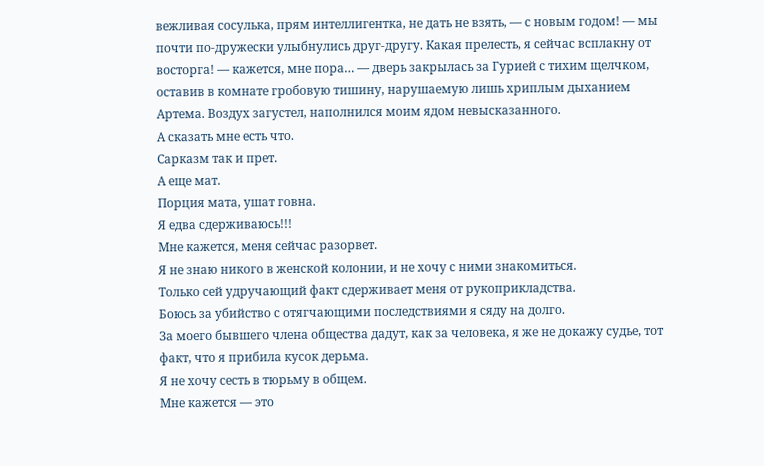вежливая сосулька, прям интеллигентка, не дать не взять, — с новым годом! — мы почти по-дружески улыбнулись друг-другу. Какая прелесть, я сейчас всплакну от восторга! — кажется, мне пора… — дверь закрылась за Гурией с тихим щелчком, оставив в комнате гробовую тишину, нарушаемую лишь хриплым дыханием Артема. Воздух загустел, наполнился моим ядом невысказанного.
А сказать мне есть что.
Сарказм так и прет.
А еще мат.
Порция мата, ушат говна.
Я едва сдерживаюсь!!!
Мне кажется, меня сейчас разорвет.
Я не знаю никого в женской колонии, и не хочу с ними знакомиться.
Только сей удручающий факт сдерживает меня от рукоприкладства.
Боюсь за убийство с отягчающими последствиями я сяду на долго.
За моего бывшего члена общества дадут, как за человека, я же не докажу судье, тот факт, что я прибила кусок дерьма.
Я не хочу сесть в тюрьму в общем.
Мне кажется — это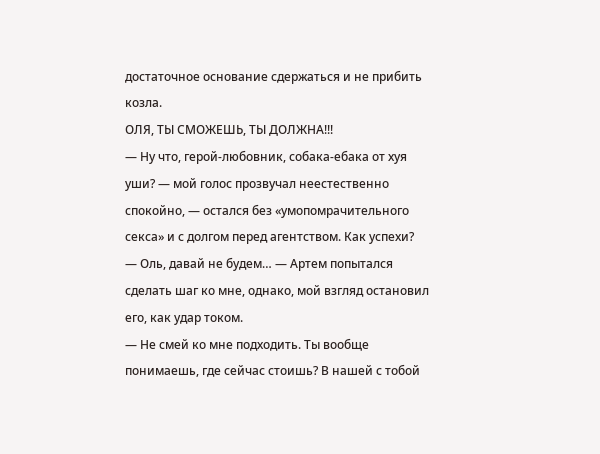достаточное основание сдержаться и не прибить козла.
ОЛЯ, ТЫ СМОЖЕШЬ, ТЫ ДОЛЖНА!!!
— Ну что, герой-любовник, собака-ебака от хуя уши? — мой голос прозвучал неестественно спокойно, — остался без «умопомрачительного секса» и с долгом перед агентством. Как успехи?
— Оль, давай не будем… — Артем попытался сделать шаг ко мне, однако, мой взгляд остановил его, как удар током.
— Не смей ко мне подходить. Ты вообще понимаешь, где сейчас стоишь? В нашей с тобой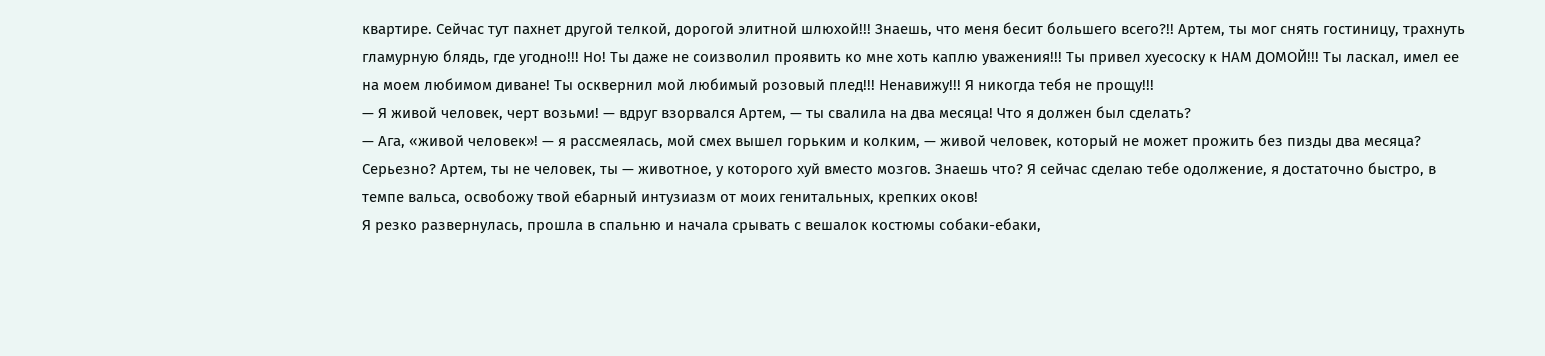квартире. Сейчас тут пахнет другой телкой, дорогой элитной шлюхой!!! Знаешь, что меня бесит большего всего?!! Артем, ты мог снять гостиницу, трахнуть гламурную блядь, где угодно!!! Но! Ты даже не соизволил проявить ко мне хоть каплю уважения!!! Ты привел хуесоску к НАМ ДОМОЙ!!! Ты ласкал, имел ее на моем любимом диване! Ты осквернил мой любимый розовый плед!!! Ненавижу!!! Я никогда тебя не прощу!!!
— Я живой человек, черт возьми! — вдруг взорвался Артем, — ты свалила на два месяца! Что я должен был сделать?
— Ага, «живой человек»! — я рассмеялась, мой смех вышел горьким и колким, — живой человек, который не может прожить без пизды два месяца? Серьезно? Артем, ты не человек, ты — животное, у которого хуй вместо мозгов. Знаешь что? Я сейчас сделаю тебе одолжение, я достаточно быстро, в темпе вальса, освобожу твой ебарный интузиазм от моих генитальных, крепких оков!
Я резко развернулась, прошла в спальню и начала срывать с вешалок костюмы собаки-ебаки,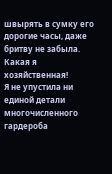швырять в сумку его дорогие часы, даже бритву не забыла.
Какая я хозяйственная!
Я не упустила ни единой детали многочисленного гардероба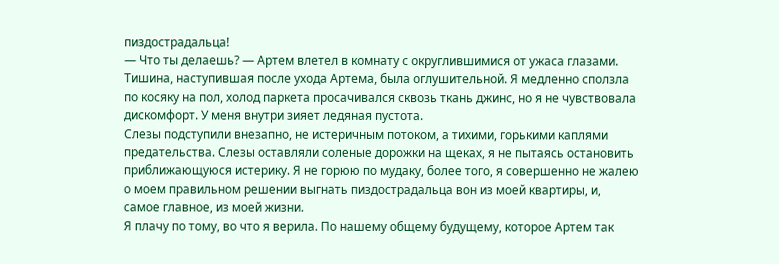пиздострадальца!
— Что ты делаешь? — Артем влетел в комнату с округлившимися от ужаса глазами.
Тишина, наступившая после ухода Артема, была оглушительной. Я медленно сползла по косяку на пол, холод паркета просачивался сквозь ткань джинс, но я не чувствовала дискомфорт. У меня внутри зияет ледяная пустота.
Слезы подступили внезапно, не истеричным потоком, а тихими, горькими каплями предательства. Слезы оставляли соленые дорожки на щеках, я не пытаясь остановить приближающуюся истерику. Я не горюю по мудаку, более того, я совершенно не жалею о моем правильном решении выгнать пиздострадальца вон из моей квартиры, и, самое главное, из моей жизни.
Я плачу по тому, во что я верила. По нашему общему будущему, которое Артем так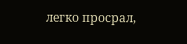легко просрал,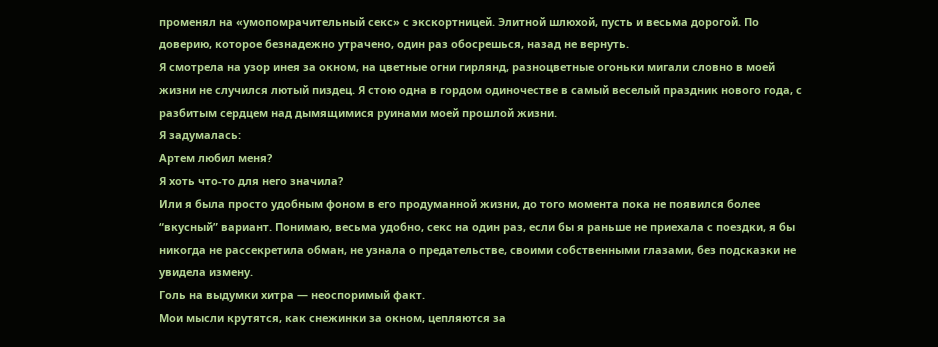променял на «умопомрачительный секс» с экскортницей. Элитной шлюхой, пусть и весьма дорогой. По доверию, которое безнадежно утрачено, один раз обосрешься, назад не вернуть.
Я смотрела на узор инея за окном, на цветные огни гирлянд, разноцветные огоньки мигали словно в моей жизни не случился лютый пиздец. Я стою одна в гордом одиночестве в самый веселый праздник нового года, с разбитым сердцем над дымящимися руинами моей прошлой жизни.
Я задумалась:
Артем любил меня?
Я хоть что-то для него значила?
Или я была просто удобным фоном в его продуманной жизни, до того момента пока не появился более “вкусный” вариант. Понимаю, весьма удобно, секс на один раз, если бы я раньше не приехала с поездки, я бы никогда не рассекретила обман, не узнала о предательстве, своими собственными глазами, без подсказки не увидела измену.
Голь на выдумки хитра — неоспоримый факт.
Мои мысли крутятся, как снежинки за окном, цепляются за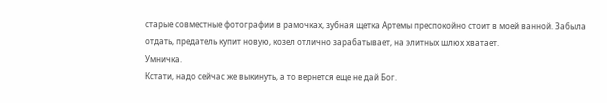старые совместные фотографии в рамочках, зубная щетка Артемы преспокойно стоит в моей ванной. Забыла отдать, предатель купит новую, козел отлично зарабатывает, на элитных шлюх хватает.
Умничка.
Кстати, надо сейчас же выкинуть, а то вернется еще не дай Бог.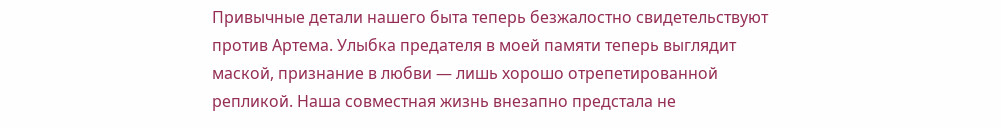Привычные детали нашего быта теперь безжалостно свидетельствуют против Артема. Улыбка предателя в моей памяти теперь выглядит маской, признание в любви — лишь хорошо отрепетированной репликой. Наша совместная жизнь внезапно предстала не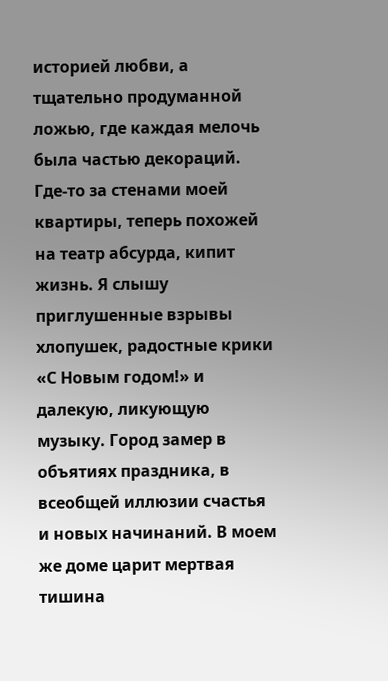историей любви, а тщательно продуманной ложью, где каждая мелочь была частью декораций.
Где-то за стенами моей квартиры, теперь похожей на театр абсурда, кипит жизнь. Я слышу приглушенные взрывы хлопушек, радостные крики «С Новым годом!» и далекую, ликующую музыку. Город замер в объятиях праздника, в всеобщей иллюзии счастья и новых начинаний. В моем же доме царит мертвая тишина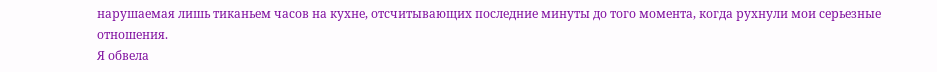нарушаемая лишь тиканьем часов на кухне, отсчитывающих последние минуты до того момента, когда рухнули мои серьезные отношения.
Я обвела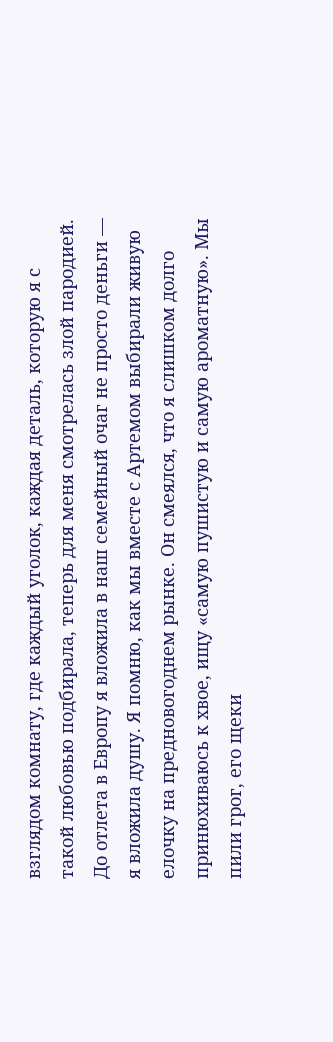взглядом комнату, где каждый уголок, каждая деталь, которую я с такой любовью подбирала, теперь для меня смотрелась злой пародией.
До отлета в Европу я вложила в наш семейный очаг не просто деньги — я вложила душу. Я помню, как мы вместе с Артемом выбирали живую елочку на предновогоднем рынке. Он смеялся, что я слишком долго принюхиваюсь к хвое, ищу «самую пушистую и самую ароматную». Мы пили грог, его щеки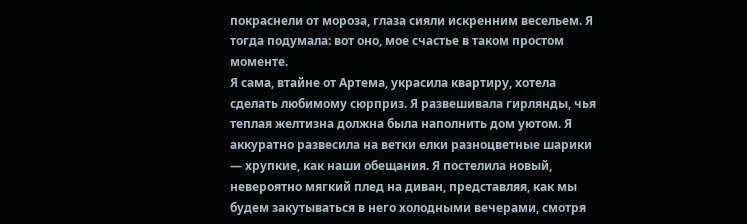покраснели от мороза, глаза сияли искренним весельем. Я тогда подумала: вот оно, мое счастье в таком простом моменте.
Я сама, втайне от Артема, украсила квартиру, хотела сделать любимому сюрприз. Я развешивала гирлянды, чья теплая желтизна должна была наполнить дом уютом. Я аккуратно развесила на ветки елки разноцветные шарики — хрупкие, как наши обещания. Я постелила новый, невероятно мягкий плед на диван, представляя, как мы будем закутываться в него холодными вечерами, смотря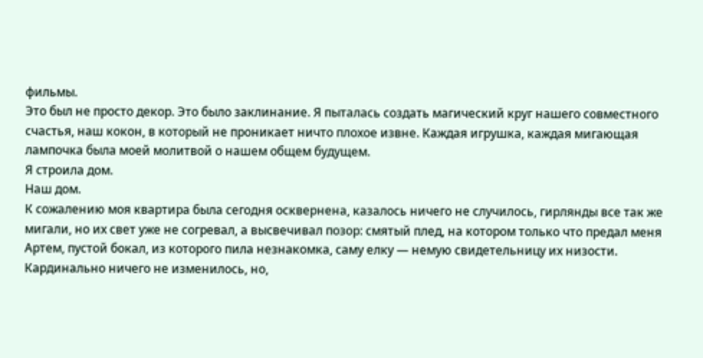фильмы.
Это был не просто декор. Это было заклинание. Я пыталась создать магический круг нашего совместного счастья, наш кокон, в который не проникает ничто плохое извне. Каждая игрушка, каждая мигающая лампочка была моей молитвой о нашем общем будущем.
Я строила дом.
Наш дом.
К сожалению моя квартира была сегодня осквернена, казалось ничего не случилось, гирлянды все так же мигали, но их свет уже не согревал, а высвечивал позор: смятый плед, на котором только что предал меня Артем, пустой бокал, из которого пила незнакомка, саму елку — немую свидетельницу их низости. Кардинально ничего не изменилось, но,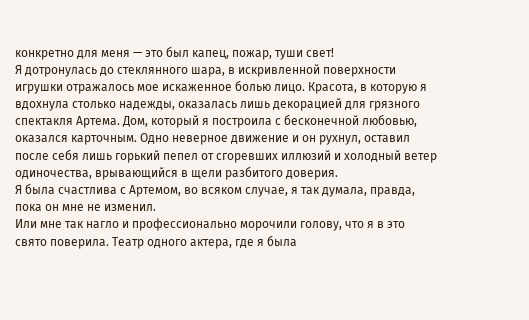конкретно для меня — это был капец, пожар, туши свет!
Я дотронулась до стеклянного шара, в искривленной поверхности игрушки отражалось мое искаженное болью лицо. Красота, в которую я вдохнула столько надежды, оказалась лишь декорацией для грязного спектакля Артема. Дом, который я построила с бесконечной любовью, оказался карточным. Одно неверное движение и он рухнул, оставил после себя лишь горький пепел от сгоревших иллюзий и холодный ветер одиночества, врывающийся в щели разбитого доверия.
Я была счастлива с Артемом, во всяком случае, я так думала, правда, пока он мне не изменил.
Или мне так нагло и профессионально морочили голову, что я в это свято поверила. Театр одного актера, где я была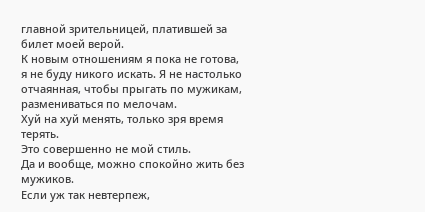главной зрительницей, платившей за билет моей верой.
К новым отношениям я пока не готова, я не буду никого искать. Я не настолько отчаянная, чтобы прыгать по мужикам, размениваться по мелочам.
Хуй на хуй менять, только зря время терять.
Это совершенно не мой стиль.
Да и вообще, можно спокойно жить без мужиков.
Если уж так невтерпеж,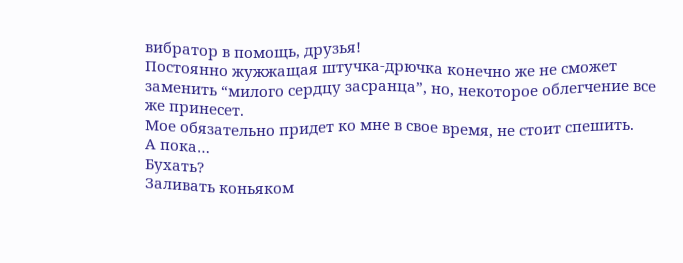вибратор в помощь, друзья!
Постоянно жужжащая штучка-дрючка конечно же не сможет заменить “милого сердцу засранца”, но, некоторое облегчение все же принесет.
Мое обязательно придет ко мне в свое время, не стоит спешить.
А пока…
Бухать?
Заливать коньяком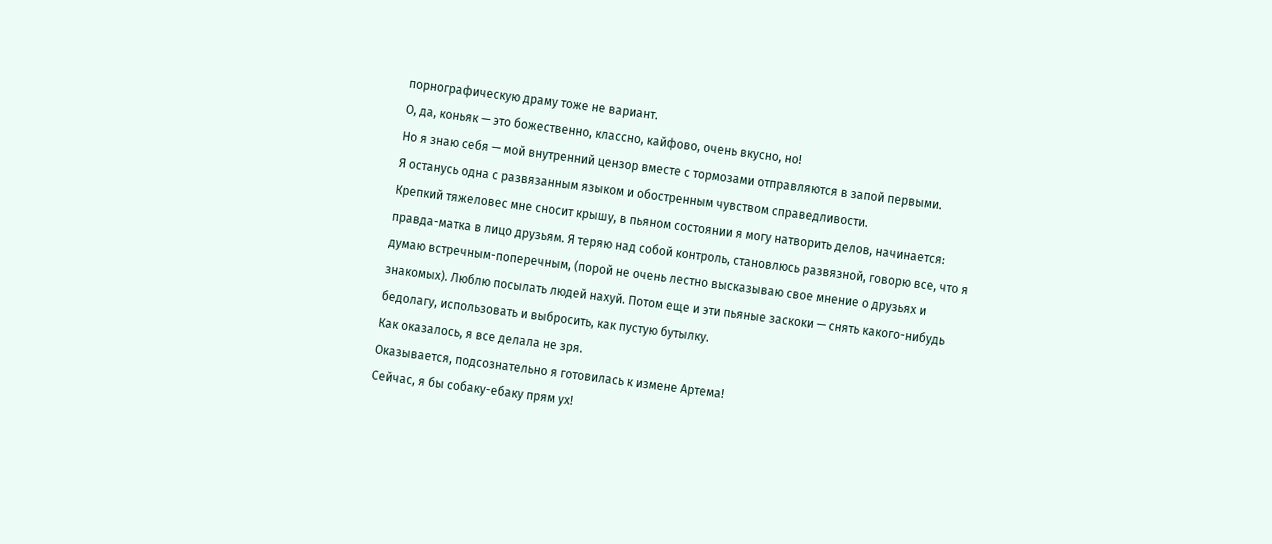порнографическую драму тоже не вариант.
О, да, коньяк — это божественно, классно, кайфово, очень вкусно, но!
Но я знаю себя — мой внутренний цензор вместе с тормозами отправляются в запой первыми.
Я останусь одна с развязанным языком и обостренным чувством справедливости.
Крепкий тяжеловес мне сносит крышу, в пьяном состоянии я могу натворить делов, начинается: правда-матка в лицо друзьям. Я теряю над собой контроль, становлюсь развязной, говорю все, что я думаю встречным-поперечным, (порой не очень лестно высказываю свое мнение о друзьях и знакомых). Люблю посылать людей нахуй. Потом еще и эти пьяные заскоки — снять какого-нибудь бедолагу, использовать и выбросить, как пустую бутылку.
Как оказалось, я все делала не зря.
Оказывается, подсознательно я готовилась к измене Артема!
Сейчас, я бы собаку-ебаку прям ух!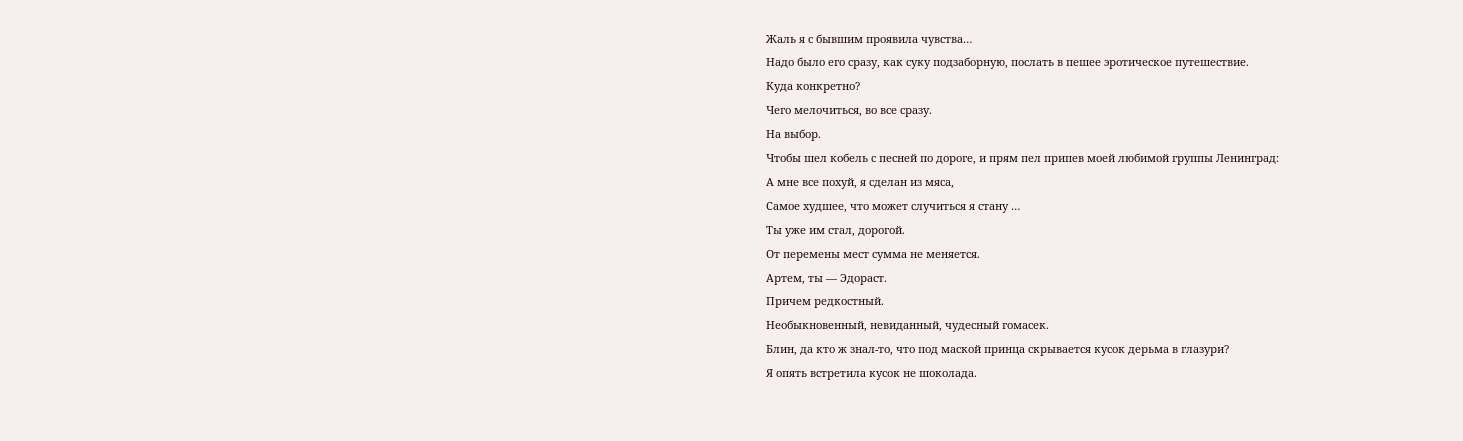Жаль я с бывшим проявила чувства…
Надо было его сразу, как суку подзаборную, послать в пешее эротическое путешествие.
Куда конкретно?
Чего мелочиться, во все сразу.
На выбор.
Чтобы шел кобель с песней по дороге, и прям пел припев моей любимой группы Ленинград:
А мне все похуй, я сделан из мяса,
Самое худшее, что может случиться я стану …
Ты уже им стал, дорогой.
От перемены мест сумма не меняется.
Артем, ты — Эдораст.
Причем редкостный.
Необыкновенный, невиданный, чудесный гомасек.
Блин, да кто ж знал-то, что под маской принца скрывается кусок дерьма в глазури?
Я опять встретила кусок не шоколада.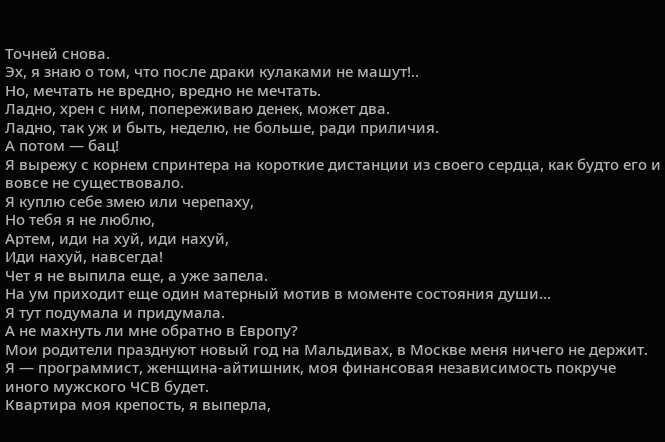Точней снова.
Эх, я знаю о том, что после драки кулаками не машут!..
Но, мечтать не вредно, вредно не мечтать.
Ладно, хрен с ним, попереживаю денек, может два.
Ладно, так уж и быть, неделю, не больше, ради приличия.
А потом — бац!
Я вырежу с корнем спринтера на короткие дистанции из своего сердца, как будто его и вовсе не существовало.
Я куплю себе змею или черепаху,
Но тебя я не люблю,
Артем, иди на хуй, иди нахуй,
Иди нахуй, навсегда!
Чет я не выпила еще, а уже запела.
На ум приходит еще один матерный мотив в моменте состояния души…
Я тут подумала и придумала.
А не махнуть ли мне обратно в Европу?
Мои родители празднуют новый год на Мальдивах, в Москве меня ничего не держит.
Я — программист, женщина-айтишник, моя финансовая независимость покруче иного мужского ЧСВ будет.
Квартира моя крепость, я выперла,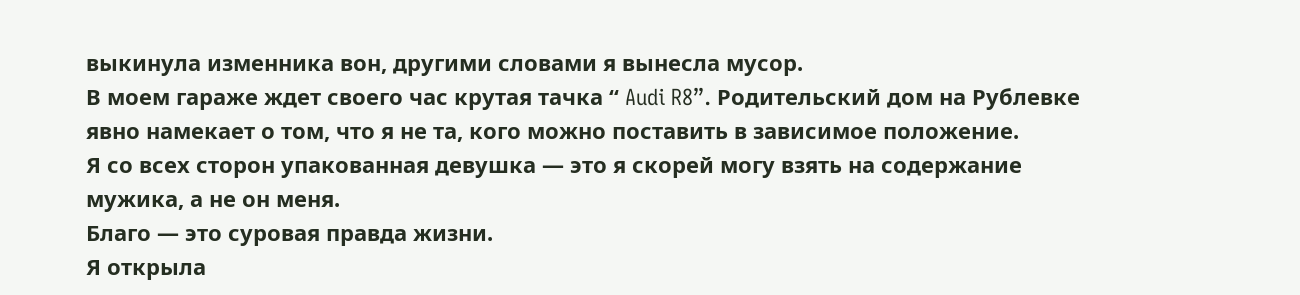выкинула изменника вон, другими словами я вынесла мусор.
В моем гараже ждет своего час крутая тачка “ Audi R8”. Родительский дом на Рублевке явно намекает о том, что я не та, кого можно поставить в зависимое положение.
Я со всех сторон упакованная девушка — это я скорей могу взять на содержание мужика, а не он меня.
Благо — это суровая правда жизни.
Я открыла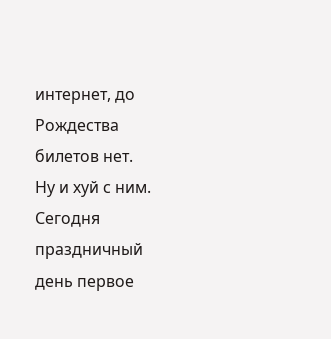интернет, до Рождества билетов нет.
Ну и хуй с ним.
Сегодня праздничный день первое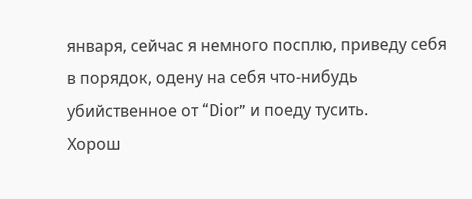января, сейчас я немного посплю, приведу себя в порядок, одену на себя что-нибудь убийственное от “Dior” и поеду тусить.
Хорош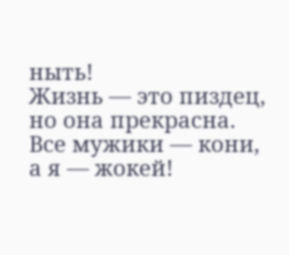ныть!
Жизнь — это пиздец, но она прекрасна.
Все мужики — кони, а я — жокей!